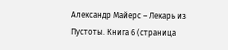Александр Майерс – Лекарь из Пустоты. Книга 6 (страница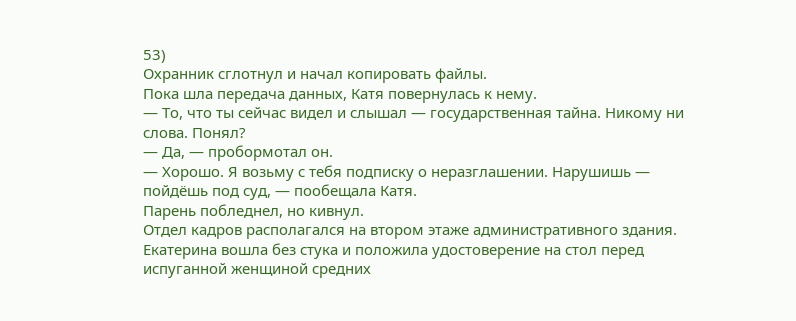53)
Охранник сглотнул и начал копировать файлы.
Пока шла передача данных, Катя повернулась к нему.
— То, что ты сейчас видел и слышал — государственная тайна. Никому ни слова. Понял?
— Да, — пробормотал он.
— Хорошо. Я возьму с тебя подписку о неразглашении. Нарушишь — пойдёшь под суд, — пообещала Катя.
Парень побледнел, но кивнул.
Отдел кадров располагался на втором этаже административного здания.
Екатерина вошла без стука и положила удостоверение на стол перед испуганной женщиной средних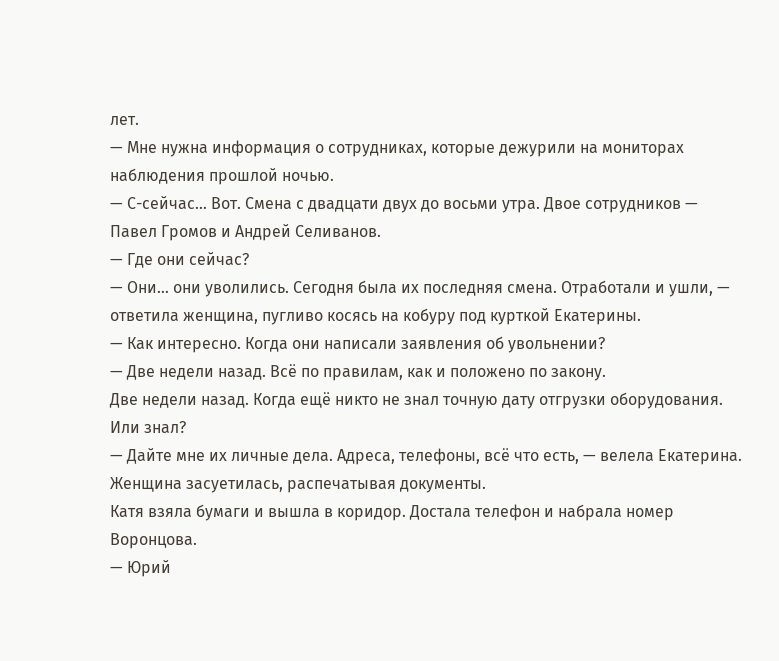лет.
— Мне нужна информация о сотрудниках, которые дежурили на мониторах наблюдения прошлой ночью.
— С-сейчас… Вот. Смена с двадцати двух до восьми утра. Двое сотрудников — Павел Громов и Андрей Селиванов.
— Где они сейчас?
— Они… они уволились. Сегодня была их последняя смена. Отработали и ушли, — ответила женщина, пугливо косясь на кобуру под курткой Екатерины.
— Как интересно. Когда они написали заявления об увольнении?
— Две недели назад. Всё по правилам, как и положено по закону.
Две недели назад. Когда ещё никто не знал точную дату отгрузки оборудования. Или знал?
— Дайте мне их личные дела. Адреса, телефоны, всё что есть, — велела Екатерина.
Женщина засуетилась, распечатывая документы.
Катя взяла бумаги и вышла в коридор. Достала телефон и набрала номер Воронцова.
— Юрий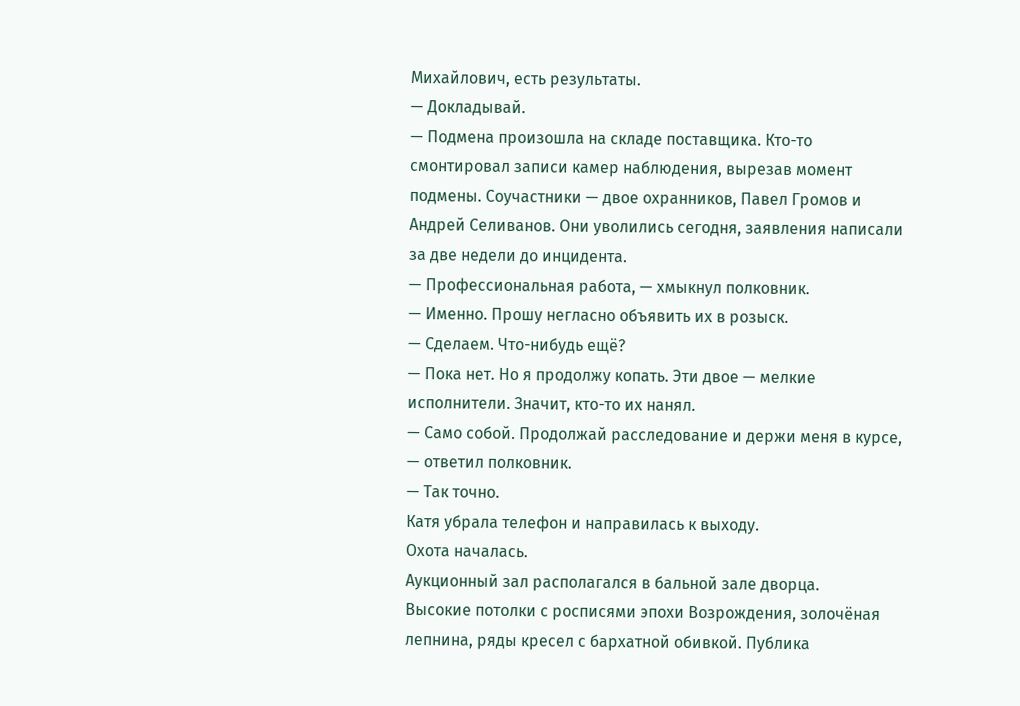Михайлович, есть результаты.
— Докладывай.
— Подмена произошла на складе поставщика. Кто-то смонтировал записи камер наблюдения, вырезав момент подмены. Соучастники — двое охранников, Павел Громов и Андрей Селиванов. Они уволились сегодня, заявления написали за две недели до инцидента.
— Профессиональная работа, — хмыкнул полковник.
— Именно. Прошу негласно объявить их в розыск.
— Сделаем. Что-нибудь ещё?
— Пока нет. Но я продолжу копать. Эти двое — мелкие исполнители. Значит, кто-то их нанял.
— Само собой. Продолжай расследование и держи меня в курсе, — ответил полковник.
— Так точно.
Катя убрала телефон и направилась к выходу.
Охота началась.
Аукционный зал располагался в бальной зале дворца.
Высокие потолки с росписями эпохи Возрождения, золочёная лепнина, ряды кресел с бархатной обивкой. Публика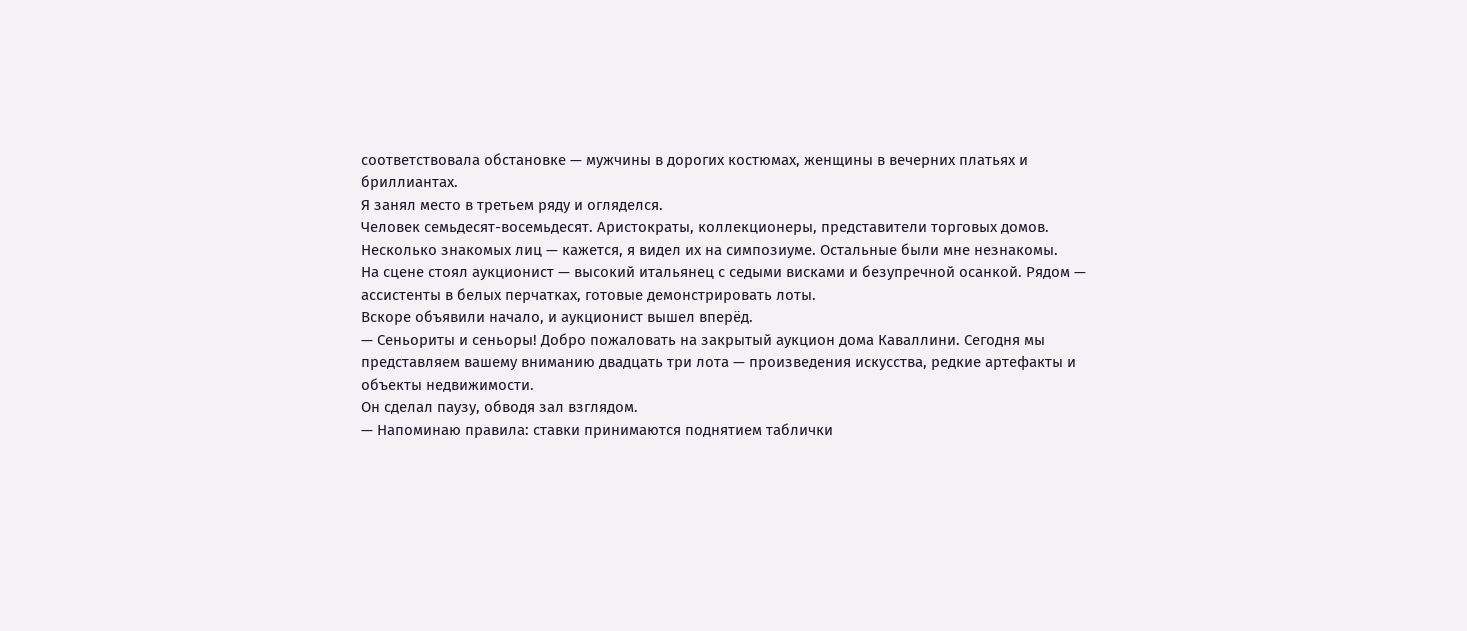соответствовала обстановке — мужчины в дорогих костюмах, женщины в вечерних платьях и бриллиантах.
Я занял место в третьем ряду и огляделся.
Человек семьдесят-восемьдесят. Аристократы, коллекционеры, представители торговых домов. Несколько знакомых лиц — кажется, я видел их на симпозиуме. Остальные были мне незнакомы.
На сцене стоял аукционист — высокий итальянец с седыми висками и безупречной осанкой. Рядом — ассистенты в белых перчатках, готовые демонстрировать лоты.
Вскоре объявили начало, и аукционист вышел вперёд.
— Сеньориты и сеньоры! Добро пожаловать на закрытый аукцион дома Каваллини. Сегодня мы представляем вашему вниманию двадцать три лота — произведения искусства, редкие артефакты и объекты недвижимости.
Он сделал паузу, обводя зал взглядом.
— Напоминаю правила: ставки принимаются поднятием таблички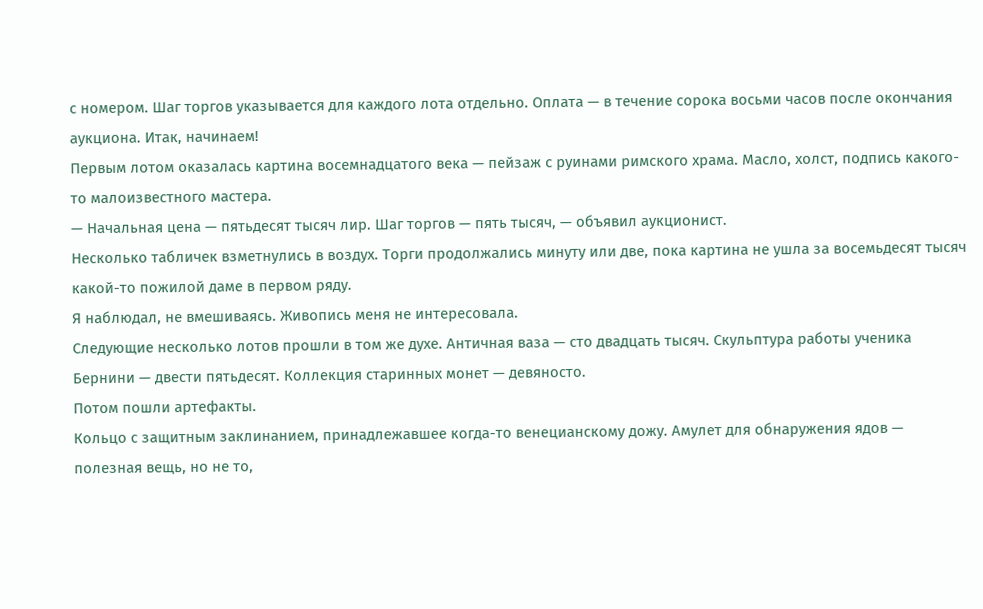с номером. Шаг торгов указывается для каждого лота отдельно. Оплата — в течение сорока восьми часов после окончания аукциона. Итак, начинаем!
Первым лотом оказалась картина восемнадцатого века — пейзаж с руинами римского храма. Масло, холст, подпись какого-то малоизвестного мастера.
— Начальная цена — пятьдесят тысяч лир. Шаг торгов — пять тысяч, — объявил аукционист.
Несколько табличек взметнулись в воздух. Торги продолжались минуту или две, пока картина не ушла за восемьдесят тысяч какой-то пожилой даме в первом ряду.
Я наблюдал, не вмешиваясь. Живопись меня не интересовала.
Следующие несколько лотов прошли в том же духе. Античная ваза — сто двадцать тысяч. Скульптура работы ученика Бернини — двести пятьдесят. Коллекция старинных монет — девяносто.
Потом пошли артефакты.
Кольцо с защитным заклинанием, принадлежавшее когда-то венецианскому дожу. Амулет для обнаружения ядов — полезная вещь, но не то,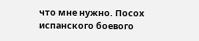что мне нужно. Посох испанского боевого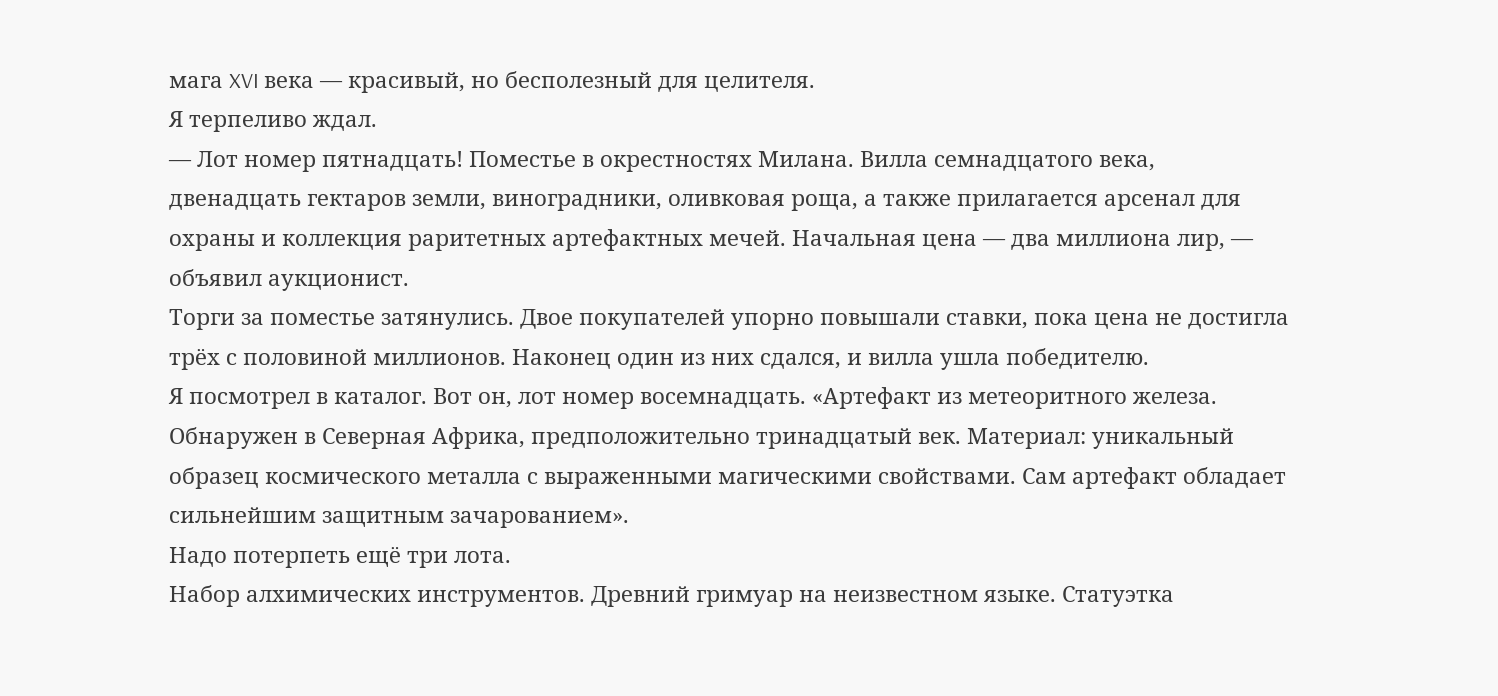мага XVI века — красивый, но бесполезный для целителя.
Я терпеливо ждал.
— Лот номер пятнадцать! Поместье в окрестностях Милана. Вилла семнадцатого века, двенадцать гектаров земли, виноградники, оливковая роща, а также прилагается арсенал для охраны и коллекция раритетных артефактных мечей. Начальная цена — два миллиона лир, — объявил аукционист.
Торги за поместье затянулись. Двое покупателей упорно повышали ставки, пока цена не достигла трёх с половиной миллионов. Наконец один из них сдался, и вилла ушла победителю.
Я посмотрел в каталог. Вот он, лот номер восемнадцать. «Артефакт из метеоритного железа. Обнаружен в Северная Африка, предположительно тринадцатый век. Материал: уникальный образец космического металла с выраженными магическими свойствами. Сам артефакт обладает сильнейшим защитным зачарованием».
Надо потерпеть ещё три лота.
Набор алхимических инструментов. Древний гримуар на неизвестном языке. Статуэтка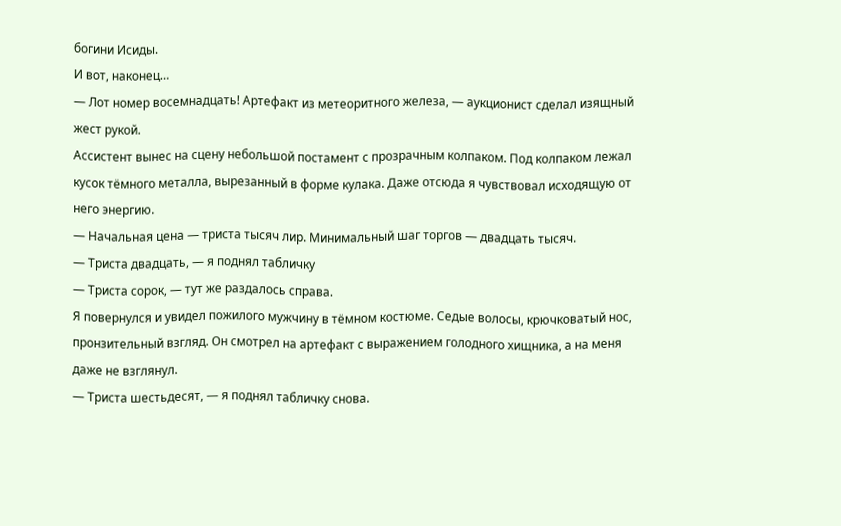богини Исиды.
И вот, наконец…
— Лот номер восемнадцать! Артефакт из метеоритного железа, — аукционист сделал изящный жест рукой.
Ассистент вынес на сцену небольшой постамент с прозрачным колпаком. Под колпаком лежал кусок тёмного металла, вырезанный в форме кулака. Даже отсюда я чувствовал исходящую от него энергию.
— Начальная цена — триста тысяч лир. Минимальный шаг торгов — двадцать тысяч.
— Триста двадцать, — я поднял табличку
— Триста сорок, — тут же раздалось справа.
Я повернулся и увидел пожилого мужчину в тёмном костюме. Седые волосы, крючковатый нос, пронзительный взгляд. Он смотрел на артефакт с выражением голодного хищника, а на меня даже не взглянул.
— Триста шестьдесят, — я поднял табличку снова.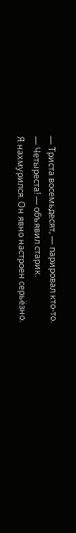— Триста восемьдесят, — парировал кто-то.
— Четыреста! — объявил старик.
Я нахмурился. Он явно настроен серьёзно.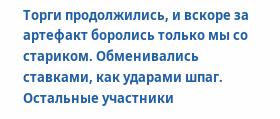Торги продолжились, и вскоре за артефакт боролись только мы со стариком. Обменивались ставками, как ударами шпаг. Остальные участники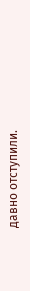давно отступили.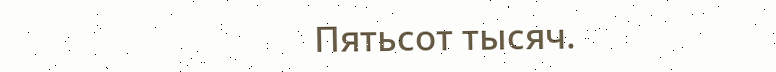Пятьсот тысяч.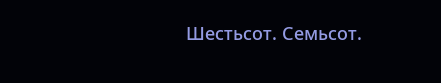Шестьсот. Семьсот.